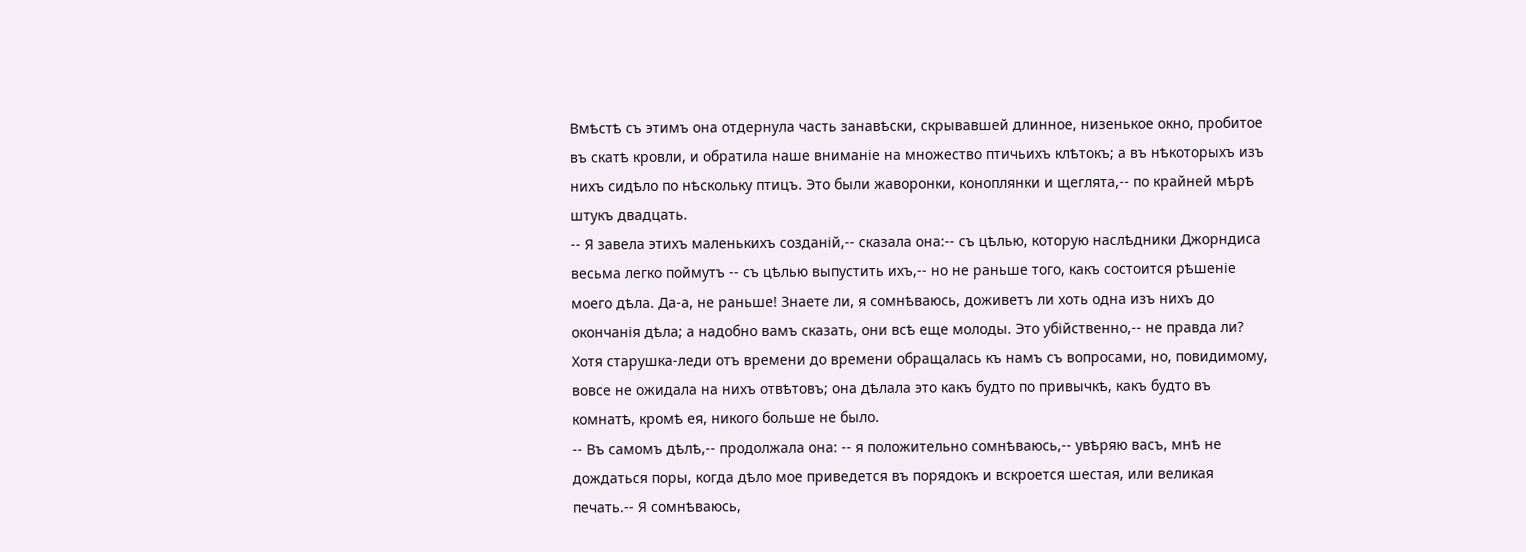Вмѣстѣ съ этимъ она отдернула часть занавѣски, скрывавшей длинное, низенькое окно, пробитое въ скатѣ кровли, и обратила наше вниманіе на множество птичьихъ клѣтокъ; а въ нѣкоторыхъ изъ нихъ сидѣло по нѣскольку птицъ. Это были жаворонки, коноплянки и щеглята,-- по крайней мѣрѣ штукъ двадцать.
-- Я завела этихъ маленькихъ созданій,-- сказала она:-- съ цѣлью, которую наслѣдники Джорндиса весьма легко поймутъ -- съ цѣлью выпустить ихъ,-- но не раньше того, какъ состоится рѣшеніе моего дѣла. Да-а, не раньше! Знаете ли, я сомнѣваюсь, доживетъ ли хоть одна изъ нихъ до окончанія дѣла; а надобно вамъ сказать, они всѣ еще молоды. Это убійственно,-- не правда ли?
Хотя старушка-леди отъ времени до времени обращалась къ намъ съ вопросами, но, повидимому, вовсе не ожидала на нихъ отвѣтовъ; она дѣлала это какъ будто по привычкѣ, какъ будто въ комнатѣ, кромѣ ея, никого больше не было.
-- Въ самомъ дѣлѣ,-- продолжала она: -- я положительно сомнѣваюсь,-- увѣряю васъ, мнѣ не дождаться поры, когда дѣло мое приведется въ порядокъ и вскроется шестая, или великая печать.-- Я сомнѣваюсь,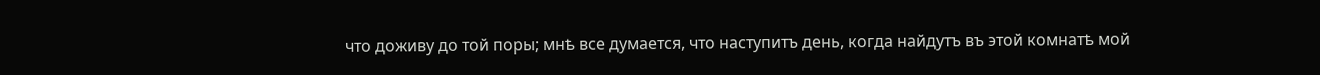что доживу до той поры; мнѣ все думается, что наступитъ день, когда найдутъ въ этой комнатѣ мой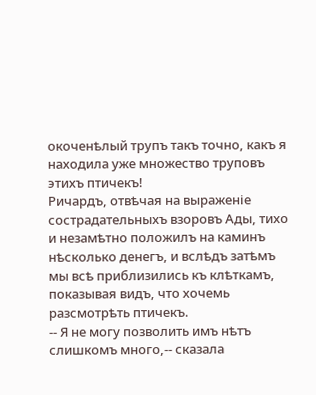окоченѣлый трупъ такъ точно, какъ я находила уже множество труповъ этихъ птичекъ!
Ричардъ, отвѣчая на выраженіе сострадательныхъ взоровъ Ады, тихо и незамѣтно положилъ на каминъ нѣсколько денегъ, и вслѣдъ затѣмъ мы всѣ приблизились къ клѣткамъ, показывая видъ, что хочемь разсмотрѣть птичекъ.
-- Я не могу позволить имъ нѣтъ слишкомъ много,-- сказала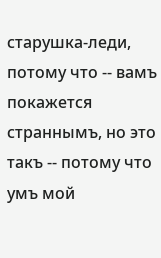старушка-леди, потому что -- вамъ покажется страннымъ, но это такъ -- потому что умъ мой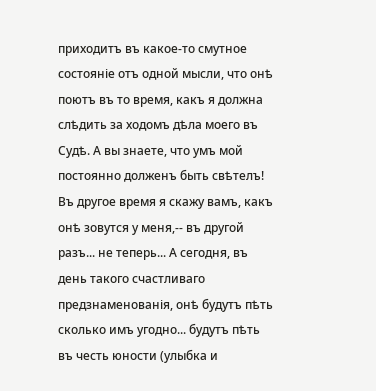приходитъ въ какое-то смутное состояніе отъ одной мысли, что онѣ поютъ въ то время, какъ я должна слѣдить за ходомъ дѣла моего въ Судѣ. А вы знаете, что умъ мой постоянно долженъ быть свѣтелъ! Въ другое время я скажу вамъ, какъ онѣ зовутся у меня,-- въ другой разъ... не теперь... А сегодня, въ день такого счастливаго предзнаменованія, онѣ будутъ пѣть сколько имъ угодно... будутъ пѣть въ честь юности (улыбка и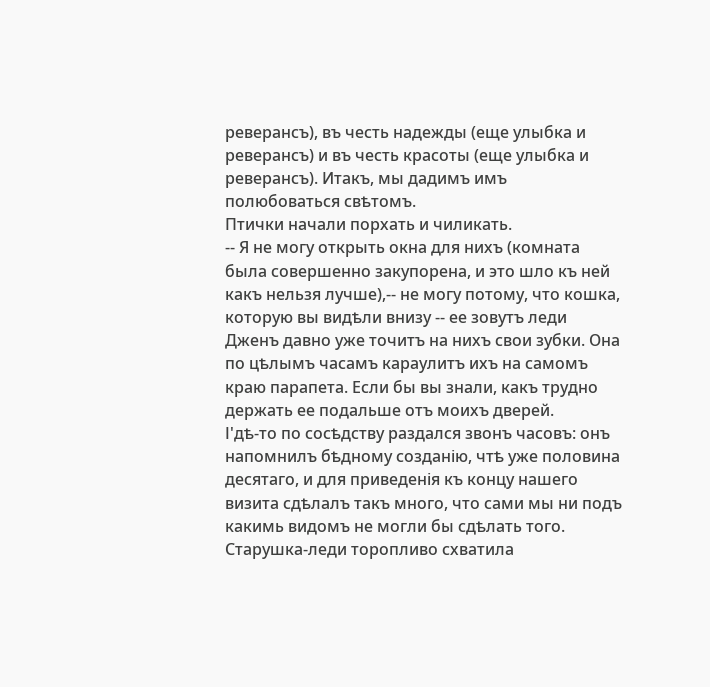реверансъ), въ честь надежды (еще улыбка и реверансъ) и въ честь красоты (еще улыбка и реверансъ). Итакъ, мы дадимъ имъ полюбоваться свѣтомъ.
Птички начали порхать и чиликать.
-- Я не могу открыть окна для нихъ (комната была совершенно закупорена, и это шло къ ней какъ нельзя лучше),-- не могу потому, что кошка, которую вы видѣли внизу -- ее зовутъ леди Дженъ давно уже точитъ на нихъ свои зубки. Она по цѣлымъ часамъ караулитъ ихъ на самомъ краю парапета. Если бы вы знали, какъ трудно держать ее подальше отъ моихъ дверей.
І'дѣ-то по сосѣдству раздался звонъ часовъ: онъ напомнилъ бѣдному созданію, чтѣ уже половина десятаго, и для приведенія къ концу нашего визита сдѣлалъ такъ много, что сами мы ни подъ какимь видомъ не могли бы сдѣлать того. Старушка-леди торопливо схватила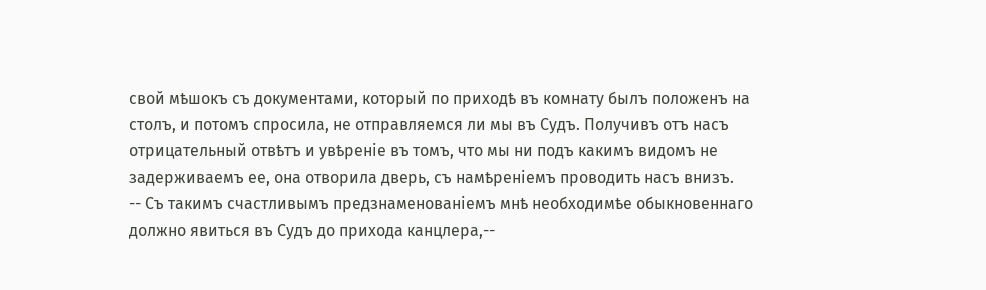свой мѣшокъ съ документами, который по приходѣ въ комнату былъ положенъ на столъ, и потомъ спросила, не отправляемся ли мы въ Судъ. Получивъ отъ насъ отрицательный отвѣтъ и увѣреніе въ томъ, что мы ни подъ какимъ видомъ не задерживаемъ ее, она отворила дверь, съ намѣреніемъ проводить насъ внизъ.
-- Съ такимъ счастливымъ предзнаменованіемъ мнѣ необходимѣе обыкновеннаго должно явиться въ Судъ до прихода канцлера,--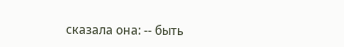сказала она: -- быть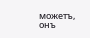можетъ, онъ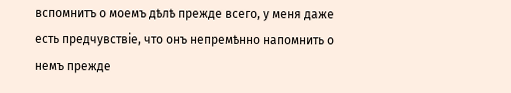вспомнитъ о моемъ дѣлѣ прежде всего, у меня даже есть предчувствіе, что онъ непремѣнно напомнить о немъ прежде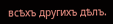всѣхъ другихъ дѣлъ.